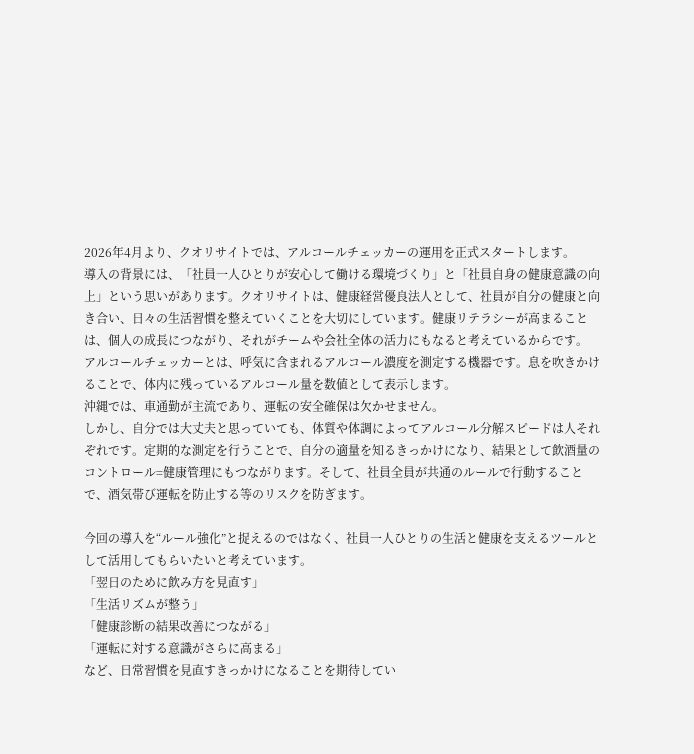2026年4月より、クオリサイトでは、アルコールチェッカーの運用を正式スタートします。
導入の背景には、「社員一人ひとりが安心して働ける環境づくり」と「社員自身の健康意識の向上」という思いがあります。クオリサイトは、健康経営優良法人として、社員が自分の健康と向き合い、日々の生活習慣を整えていくことを大切にしています。健康リテラシーが高まることは、個人の成長につながり、それがチームや会社全体の活力にもなると考えているからです。
アルコールチェッカーとは、呼気に含まれるアルコール濃度を測定する機器です。息を吹きかけることで、体内に残っているアルコール量を数値として表示します。
沖縄では、車通勤が主流であり、運転の安全確保は欠かせません。
しかし、自分では大丈夫と思っていても、体質や体調によってアルコール分解スピードは人それぞれです。定期的な測定を行うことで、自分の適量を知るきっかけになり、結果として飲酒量のコントロール=健康管理にもつながります。そして、社員全員が共通のルールで行動することで、酒気帯び運転を防止する等のリスクを防ぎます。

今回の導入を“ルール強化”と捉えるのではなく、社員一人ひとりの生活と健康を支えるツールとして活用してもらいたいと考えています。
「翌日のために飲み方を見直す」
「生活リズムが整う」
「健康診断の結果改善につながる」
「運転に対する意識がさらに高まる」
など、日常習慣を見直すきっかけになることを期待してい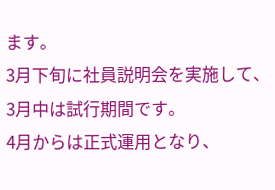ます。
3月下旬に社員説明会を実施して、3月中は試行期間です。
4月からは正式運用となり、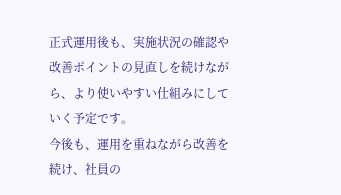正式運用後も、実施状況の確認や改善ポイントの見直しを続けながら、より使いやすい仕組みにしていく予定です。
今後も、運用を重ねながら改善を続け、社員の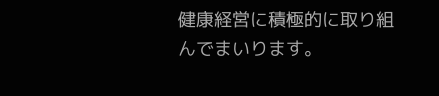健康経営に積極的に取り組んでまいります。